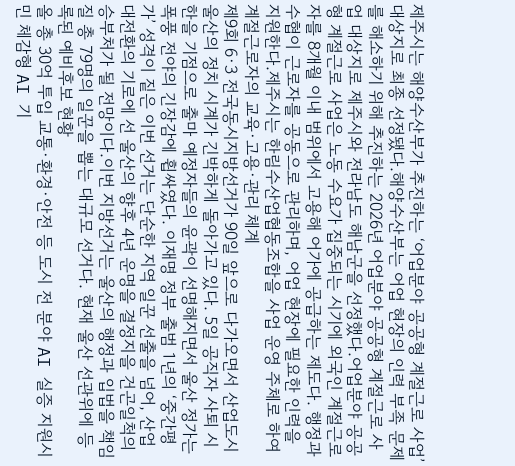제주시는 해양수산부가 추진하는 ‘어업분야 공공형 계절근로 사업’ 대상지로 최종 선정됐다.해양수산부는 어업 현장의 인력 부족 문제를 해소하기 위해 추진하는 2026년 어업분야 공공형 계절근로 사업 대상지로 제주시와 전라남도 해남군을 선정했다.어업분야 공공형 계절근로 사업은 노동 수요가 집중되는 시기에 외국인 계절근로자를 8개월 이내 범위에서 고용해 어가에 공급하는 제도다. 행정과 수협이 근로자를 공동으로 관리하며, 어업 현장에 필요한 인력을 지원한다.제주시는 한림수산업협동조합을 사업 운영 주체로 하여 계절근로자의 교육·고용·관리 체계
제9회 6·3 전국동시지방선거가 90일 앞으로 다가오면서 산업도시 울산의 정치 시계가 긴박하게 돌아가고 있다. 5일 공직자 사퇴 시한을 기점으로 출마 예정자들의 윤곽이 선명해지면서 울산 정가는 폭풍 전야의 긴장감에 휩싸였다. 이재명 정부 출범 1년의 ‘중간평가’ 성격이 짙은 이번 선거는 단순한 지역 일꾼 선출을 넘어, 산업 대전환의 기로에 선 울산의 향후 4년 운명을 결정지을 건곤일척의 승부처가 될 전망이다.이번 지방선거는 울산의 행정과 입법을 책임질 총 79명의 일꾼을 뽑는 대규모 선거다. 현재 울산 선관위에 등록된 예비후보 현황
올 총 30억 투입 교통·환경·안전 등 도시 전 분야 AI 실증 지원시민 체감형 AI 기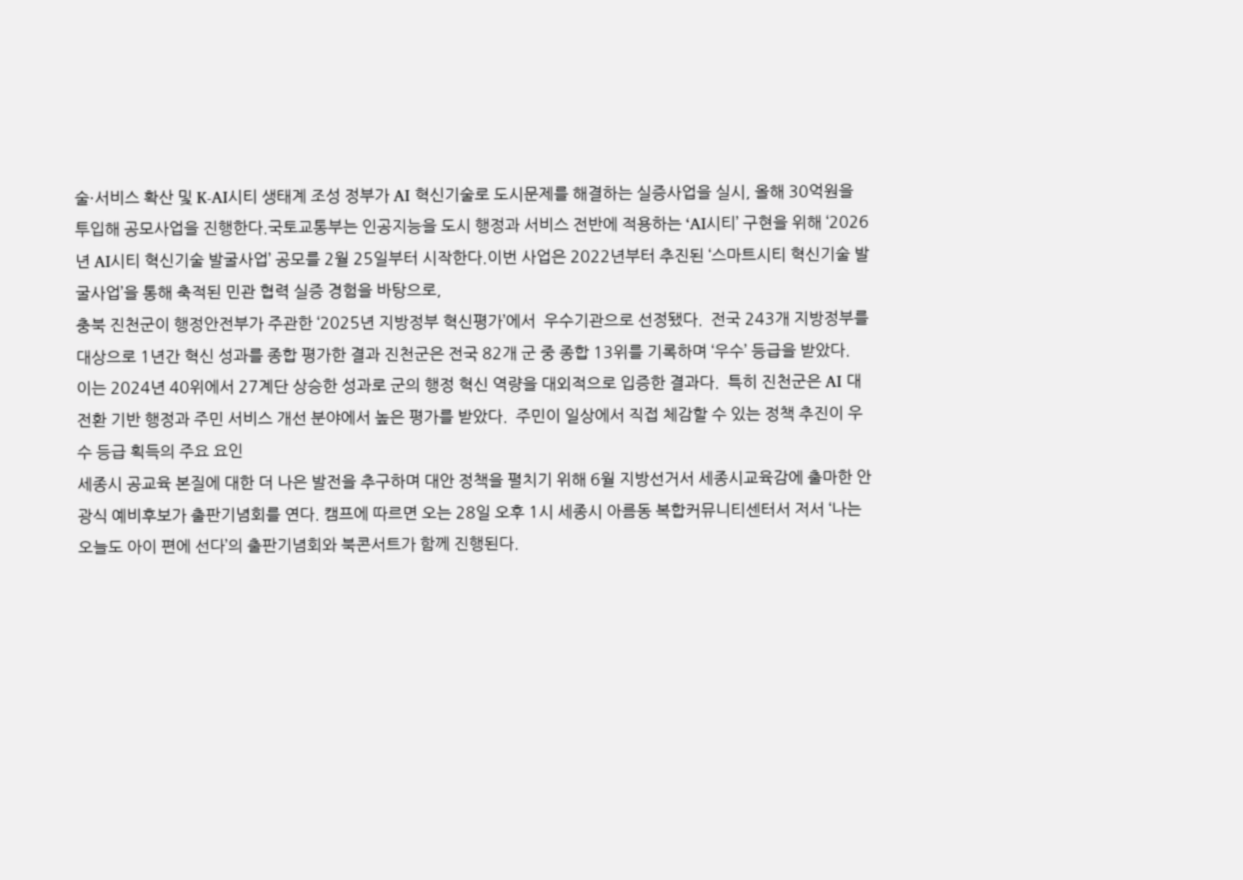술·서비스 확산 및 K-AI시티 생태계 조성 정부가 AI 혁신기술로 도시문제를 해결하는 실증사업을 실시, 올해 30억원을 투입해 공모사업을 진행한다.국토교통부는 인공지능을 도시 행정과 서비스 전반에 적용하는 ‘AI시티’ 구현을 위해 ‘2026년 AI시티 혁신기술 발굴사업’ 공모를 2월 25일부터 시작한다.이번 사업은 2022년부터 추진된 ‘스마트시티 혁신기술 발굴사업’을 통해 축적된 민관 협력 실증 경험을 바탕으로,
충북 진천군이 행정안전부가 주관한 ‘2025년 지방정부 혁신평가’에서  우수기관으로 선정됐다.  전국 243개 지방정부를 대상으로 1년간 혁신 성과를 종합 평가한 결과 진천군은 전국 82개 군 중 종합 13위를 기록하며 ‘우수’ 등급을 받았다.  이는 2024년 40위에서 27계단 상승한 성과로 군의 행정 혁신 역량을 대외적으로 입증한 결과다.  특히 진천군은 AI 대전환 기반 행정과 주민 서비스 개선 분야에서 높은 평가를 받았다.  주민이 일상에서 직접 체감할 수 있는 정책 추진이 우수 등급 획득의 주요 요인
세종시 공교육 본질에 대한 더 나은 발전을 추구하며 대안 정책을 펼치기 위해 6월 지방선거서 세종시교육감에 출마한 안광식 예비후보가 출판기념회를 연다. 캠프에 따르면 오는 28일 오후 1시 세종시 아름동 복합커뮤니티센터서 저서 ‘나는 오늘도 아이 편에 선다’의 출판기념회와 북콘서트가 함께 진행된다.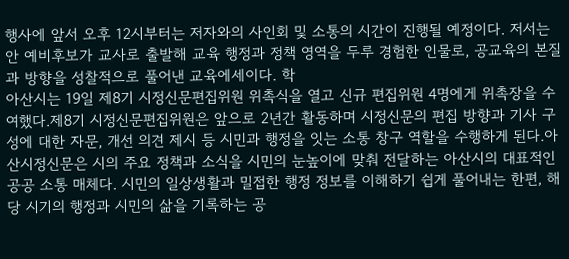행사에 앞서 오후 12시부터는 저자와의 사인회 및 소통의 시간이 진행될 예정이다. 저서는 안 예비후보가 교사로 출발해 교육 행정과 정책 영역을 두루 경험한 인물로, 공교육의 본질과 방향을 성찰적으로 풀어낸 교육에세이다. 학
아산시는 19일 제8기 시정신문편집위원 위촉식을 열고 신규 편집위원 4명에게 위촉장을 수여했다.제8기 시정신문편집위원은 앞으로 2년간 활동하며 시정신문의 편집 방향과 기사 구성에 대한 자문, 개선 의견 제시 등 시민과 행정을 잇는 소통 창구 역할을 수행하게 된다.아산시정신문은 시의 주요 정책과 소식을 시민의 눈높이에 맞춰 전달하는 아산시의 대표적인 공공 소통 매체다. 시민의 일상생활과 밀접한 행정 정보를 이해하기 쉽게 풀어내는 한편, 해당 시기의 행정과 시민의 삶을 기록하는 공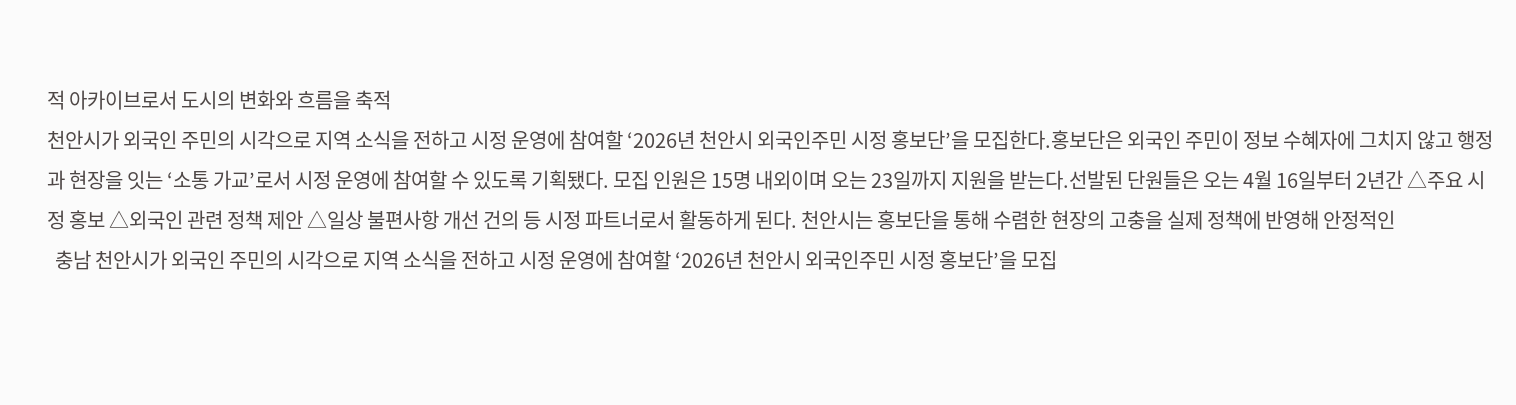적 아카이브로서 도시의 변화와 흐름을 축적
천안시가 외국인 주민의 시각으로 지역 소식을 전하고 시정 운영에 참여할 ‘2026년 천안시 외국인주민 시정 홍보단’을 모집한다.홍보단은 외국인 주민이 정보 수혜자에 그치지 않고 행정과 현장을 잇는 ‘소통 가교’로서 시정 운영에 참여할 수 있도록 기획됐다. 모집 인원은 15명 내외이며 오는 23일까지 지원을 받는다.선발된 단원들은 오는 4월 16일부터 2년간 △주요 시정 홍보 △외국인 관련 정책 제안 △일상 불편사항 개선 건의 등 시정 파트너로서 활동하게 된다. 천안시는 홍보단을 통해 수렴한 현장의 고충을 실제 정책에 반영해 안정적인
  충남 천안시가 외국인 주민의 시각으로 지역 소식을 전하고 시정 운영에 참여할 ‘2026년 천안시 외국인주민 시정 홍보단’을 모집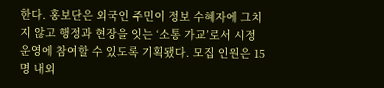한다. 홍보단은 외국인 주민이 정보 수혜자에 그치지 않고 행정과 현장을 잇는 ‘소통 가교’로서 시정 운영에 참여할 수 있도록 기획됐다. 모집 인원은 15명 내외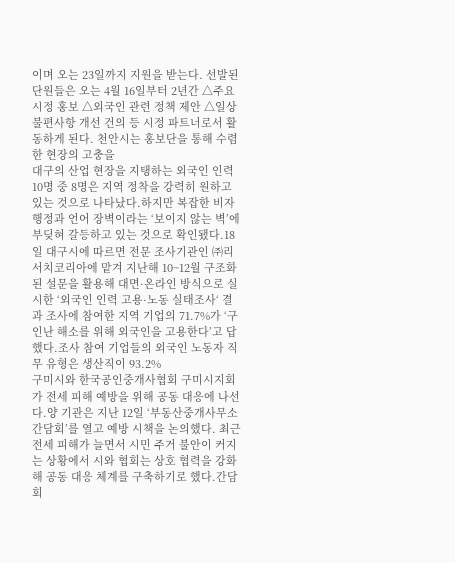이며 오는 23일까지 지원을 받는다. 선발된 단원들은 오는 4월 16일부터 2년간 △주요 시정 홍보 △외국인 관련 정책 제안 △일상 불편사항 개선 건의 등 시정 파트너로서 활동하게 된다. 천안시는 홍보단을 통해 수렴한 현장의 고충을
대구의 산업 현장을 지탱하는 외국인 인력 10명 중 8명은 지역 정착을 강력히 원하고 있는 것으로 나타났다.하지만 복잡한 비자 행정과 언어 장벽이라는 ‘보이지 않는 벽’에 부딪혀 갈등하고 있는 것으로 확인됐다.18일 대구시에 따르면 전문 조사기관인 ㈜리서치코리아에 맡겨 지난해 10~12월 구조화된 설문을 활용해 대면·온라인 방식으로 실시한 ‘외국인 인력 고용·노동 실태조사‘ 결과 조사에 참여한 지역 기업의 71.7%가 ‘구인난 해소를 위해 외국인을 고용한다’고 답했다.조사 참여 기업들의 외국인 노동자 직무 유형은 생산직이 93.2%
구미시와 한국공인중개사협회 구미시지회가 전세 피해 예방을 위해 공동 대응에 나선다.양 기관은 지난 12일 ‘부동산중개사무소 간담회’를 열고 예방 시책을 논의했다. 최근 전세 피해가 늘면서 시민 주거 불안이 커지는 상황에서 시와 협회는 상호 협력을 강화해 공동 대응 체계를 구축하기로 했다.간담회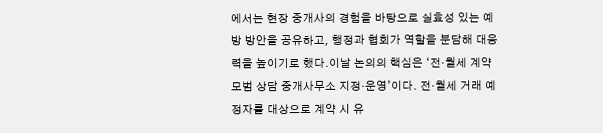에서는 현장 중개사의 경험을 바탕으로 실효성 있는 예방 방안을 공유하고, 행정과 협회가 역할을 분담해 대응력을 높이기로 했다.이날 논의의 핵심은 ‘전·월세 계약 모범 상담 중개사무소 지정·운영’이다. 전·월세 거래 예정자를 대상으로 계약 시 유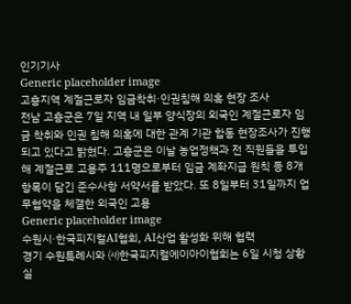인기기사
Generic placeholder image
고흥지역 계절근로자 임금착취·인권침해 의혹 현장 조사
전남 고흥군은 7일 지역 내 일부 양식장의 외국인 계절근로자 임금 착취와 인권 침해 의혹에 대한 관계 기관 합동 현장조사가 진행되고 있다고 밝혔다. 고흥군은 이날 농업정책과 전 직원들을 투입해 계절근로 고용주 111명으로부터 임금 계좌지급 원칙 등 8개 항목이 담긴 준수사항 서약서를 받았다. 또 8일부터 31일까지 업무협약을 체결한 외국인 고용
Generic placeholder image
수원시·한국피지컬AI협회, AI산업 활성화 위해 협력
경기 수원특례시와 ㈔한국피지컬에이아이협회는 6일 시청 상황실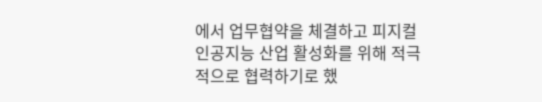에서 업무협약을 체결하고 피지컬 인공지능 산업 활성화를 위해 적극적으로 협력하기로 했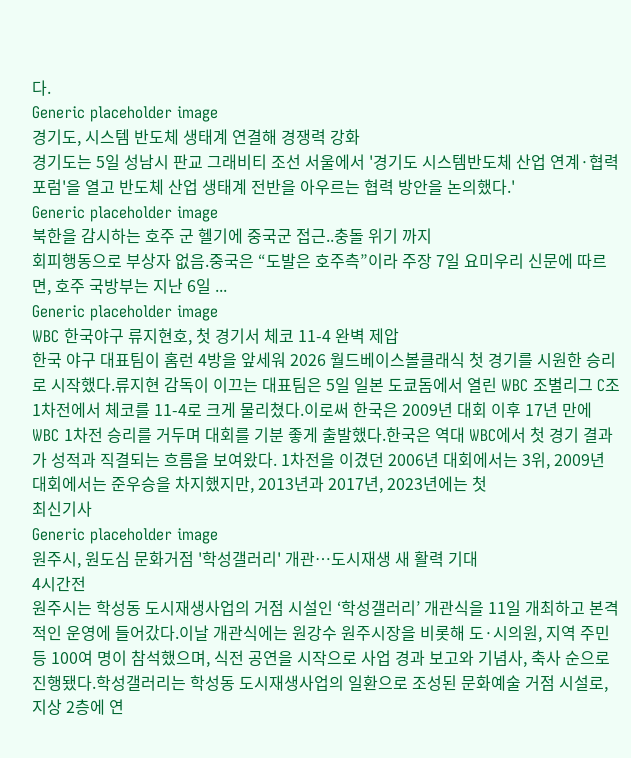다.
Generic placeholder image
경기도, 시스템 반도체 생태계 연결해 경쟁력 강화
경기도는 5일 성남시 판교 그래비티 조선 서울에서 '경기도 시스템반도체 산업 연계·협력 포럼'을 열고 반도체 산업 생태계 전반을 아우르는 협력 방안을 논의했다.'
Generic placeholder image
북한을 감시하는 호주 군 헬기에 중국군 접근..충돌 위기 까지
회피행동으로 부상자 없음.중국은 “도발은 호주측”이라 주장 7일 요미우리 신문에 따르면, 호주 국방부는 지난 6일 ...
Generic placeholder image
WBC 한국야구 류지현호, 첫 경기서 체코 11-4 완벽 제압
한국 야구 대표팀이 홈런 4방을 앞세워 2026 월드베이스볼클래식 첫 경기를 시원한 승리로 시작했다.류지현 감독이 이끄는 대표팀은 5일 일본 도쿄돔에서 열린 WBC 조별리그 C조 1차전에서 체코를 11-4로 크게 물리쳤다.이로써 한국은 2009년 대회 이후 17년 만에 WBC 1차전 승리를 거두며 대회를 기분 좋게 출발했다.한국은 역대 WBC에서 첫 경기 결과가 성적과 직결되는 흐름을 보여왔다. 1차전을 이겼던 2006년 대회에서는 3위, 2009년 대회에서는 준우승을 차지했지만, 2013년과 2017년, 2023년에는 첫
최신기사
Generic placeholder image
원주시, 원도심 문화거점 '학성갤러리' 개관…도시재생 새 활력 기대
4시간전
원주시는 학성동 도시재생사업의 거점 시설인 ‘학성갤러리’ 개관식을 11일 개최하고 본격적인 운영에 들어갔다.이날 개관식에는 원강수 원주시장을 비롯해 도·시의원, 지역 주민 등 100여 명이 참석했으며, 식전 공연을 시작으로 사업 경과 보고와 기념사, 축사 순으로 진행됐다.학성갤러리는 학성동 도시재생사업의 일환으로 조성된 문화예술 거점 시설로, 지상 2층에 연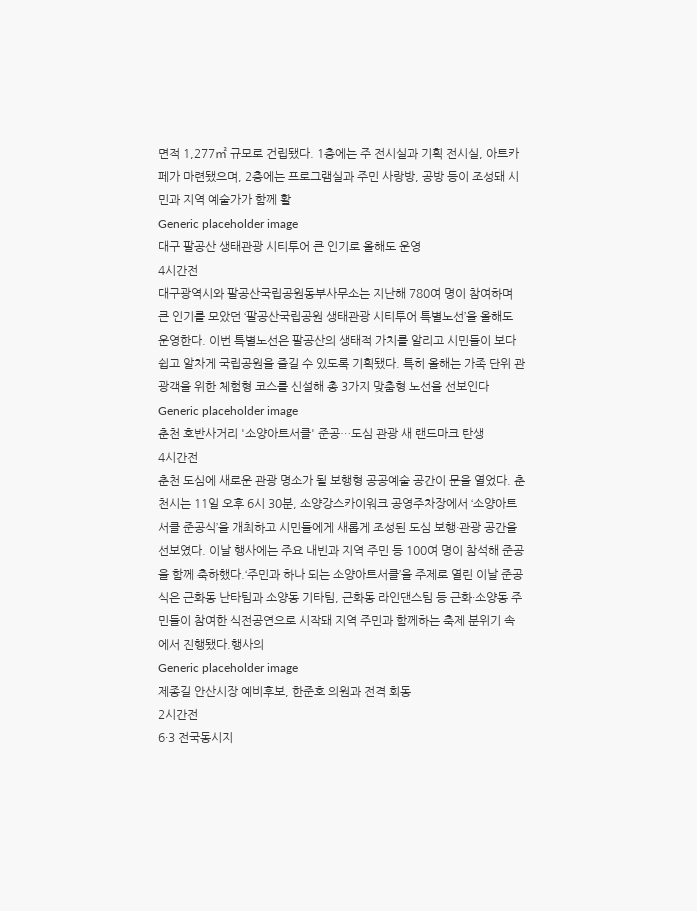면적 1,277㎡ 규모로 건립됐다. 1층에는 주 전시실과 기획 전시실, 아트카페가 마련됐으며, 2층에는 프로그램실과 주민 사랑방, 공방 등이 조성돼 시민과 지역 예술가가 함께 활
Generic placeholder image
대구 팔공산 생태관광 시티투어 큰 인기로 올해도 운영
4시간전
대구광역시와 팔공산국립공원동부사무소는 지난해 780여 명이 참여하며 큰 인기를 모았던 ‘팔공산국립공원 생태관광 시티투어 특별노선’을 올해도 운영한다. 이번 특별노선은 팔공산의 생태적 가치를 알리고 시민들이 보다 쉽고 알차게 국립공원을 즐길 수 있도록 기획됐다. 특히 올해는 가족 단위 관광객을 위한 체험형 코스를 신설해 총 3가지 맞춤형 노선을 선보인다
Generic placeholder image
춘천 호반사거리 '소양아트서클' 준공…도심 관광 새 랜드마크 탄생
4시간전
춘천 도심에 새로운 관광 명소가 될 보행형 공공예술 공간이 문을 열었다. 춘천시는 11일 오후 6시 30분, 소양강스카이워크 공영주차장에서 ‘소양아트서클 준공식’을 개최하고 시민들에게 새롭게 조성된 도심 보행·관광 공간을 선보였다. 이날 행사에는 주요 내빈과 지역 주민 등 100여 명이 참석해 준공을 함께 축하했다.‘주민과 하나 되는 소양아트서클’을 주제로 열린 이날 준공식은 근화동 난타팀과 소양동 기타팀, 근화동 라인댄스팀 등 근화·소양동 주민들이 참여한 식전공연으로 시작돼 지역 주민과 함께하는 축제 분위기 속에서 진행됐다.행사의
Generic placeholder image
제종길 안산시장 예비후보, 한준호 의원과 전격 회동
2시간전
6·3 전국동시지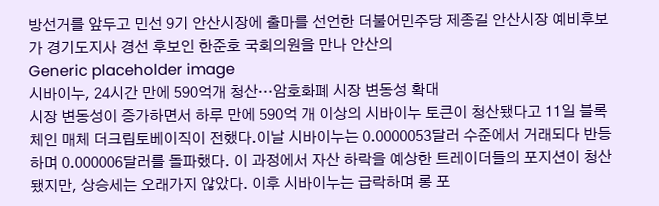방선거를 앞두고 민선 9기 안산시장에 출마를 선언한 더불어민주당 제종길 안산시장 예비후보가 경기도지사 경선 후보인 한준호 국회의원을 만나 안산의
Generic placeholder image
시바이누, 24시간 만에 590억개 청산…암호화폐 시장 변동성 확대
시장 변동성이 증가하면서 하루 만에 590억 개 이상의 시바이누 토큰이 청산됐다고 11일 블록체인 매체 더크립토베이직이 전했다.이날 시바이누는 0.0000053달러 수준에서 거래되다 반등하며 0.000006달러를 돌파했다. 이 과정에서 자산 하락을 예상한 트레이더들의 포지션이 청산됐지만, 상승세는 오래가지 않았다. 이후 시바이누는 급락하며 롱 포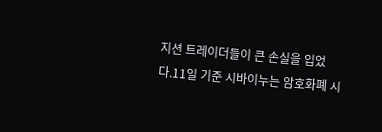지션 트레이더들이 큰 손실을 입었다.11일 기준 시바이누는 암호화폐 시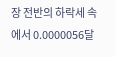장 전반의 하락세 속에서 0.0000056달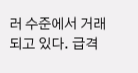러 수준에서 거래되고 있다. 급격